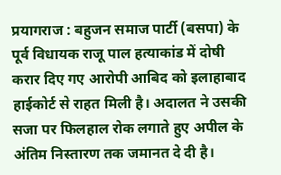प्रयागराज : बहुजन समाज पार्टी (बसपा) के पूर्व विधायक राजू पाल हत्याकांड में दोषी करार दिए गए आरोपी आबिद को इलाहाबाद हाईकोर्ट से राहत मिली है। अदालत ने उसकी सजा पर फिलहाल रोक लगाते हुए अपील के अंतिम निस्तारण तक जमानत दे दी है।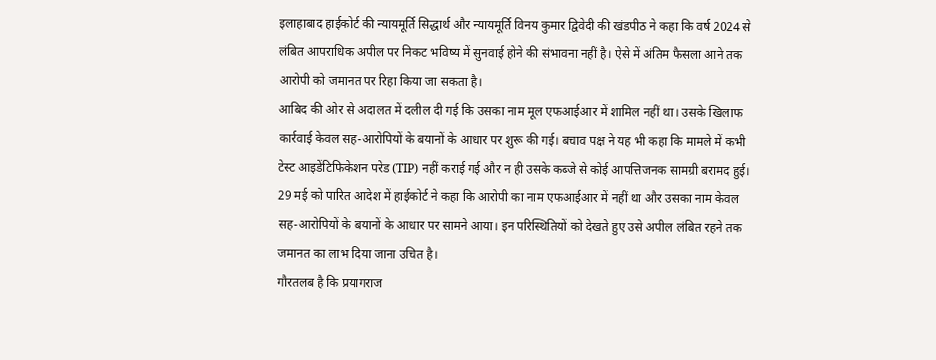इलाहाबाद हाईकोर्ट की न्यायमूर्ति सिद्धार्थ और न्यायमूर्ति विनय कुमार द्विवेदी की खंडपीठ ने कहा कि वर्ष 2024 से लंबित आपराधिक अपील पर निकट भविष्य में सुनवाई होने की संभावना नहीं है। ऐसे में अंतिम फैसला आने तक आरोपी को जमानत पर रिहा किया जा सकता है।
आबिद की ओर से अदालत में दलील दी गई कि उसका नाम मूल एफआईआर में शामिल नहीं था। उसके खिलाफ कार्रवाई केवल सह-आरोपियों के बयानों के आधार पर शुरू की गई। बचाव पक्ष ने यह भी कहा कि मामले में कभी टेस्ट आइडेंटिफिकेशन परेड (TIP) नहीं कराई गई और न ही उसके कब्जे से कोई आपत्तिजनक सामग्री बरामद हुई।
29 मई को पारित आदेश में हाईकोर्ट ने कहा कि आरोपी का नाम एफआईआर में नहीं था और उसका नाम केवल सह-आरोपियों के बयानों के आधार पर सामने आया। इन परिस्थितियों को देखते हुए उसे अपील लंबित रहने तक जमानत का लाभ दिया जाना उचित है।
गौरतलब है कि प्रयागराज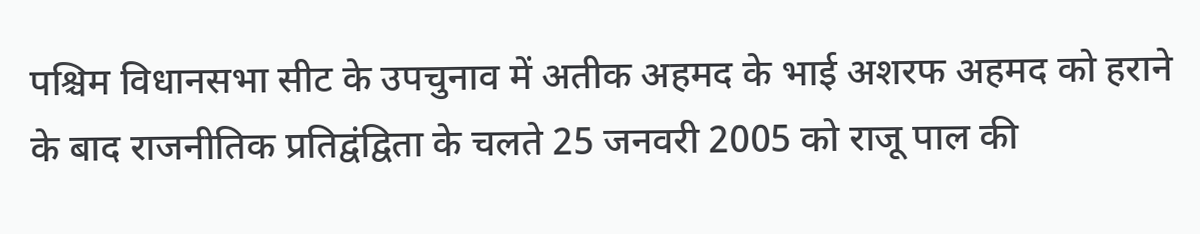पश्चिम विधानसभा सीट के उपचुनाव में अतीक अहमद के भाई अशरफ अहमद को हराने के बाद राजनीतिक प्रतिद्वंद्विता के चलते 25 जनवरी 2005 को राजू पाल की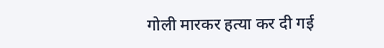गोली मारकर हत्या कर दी गई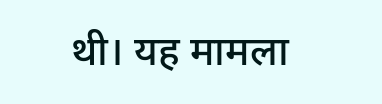थी। यह मामला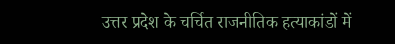उत्तर प्रदेश के चर्चित राजनीतिक हत्याकांडों में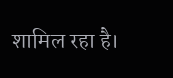शामिल रहा है।